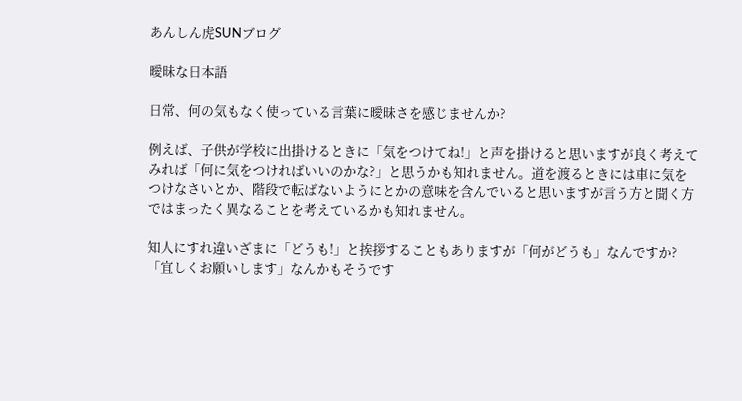あんしん虎SUNブログ

曖昧な日本語

日常、何の気もなく使っている言葉に曖昧さを感じませんか?

例えば、子供が学校に出掛けるときに「気をつけてね!」と声を掛けると思いますが良く考えてみれば「何に気をつければいいのかな?」と思うかも知れません。道を渡るときには車に気をつけなさいとか、階段で転ばないようにとかの意味を含んでいると思いますが言う方と聞く方ではまったく異なることを考えているかも知れません。

知人にすれ違いざまに「どうも!」と挨拶することもありますが「何がどうも」なんですか? 「宜しくお願いします」なんかもそうです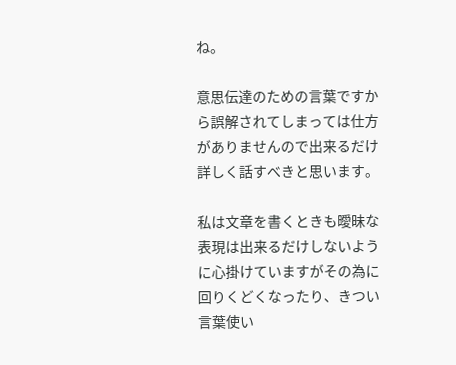ね。

意思伝達のための言葉ですから誤解されてしまっては仕方がありませんので出来るだけ詳しく話すべきと思います。

私は文章を書くときも曖昧な表現は出来るだけしないように心掛けていますがその為に回りくどくなったり、きつい言葉使い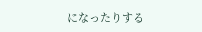になったりする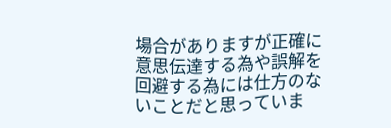場合がありますが正確に意思伝達する為や誤解を回避する為には仕方のないことだと思っていま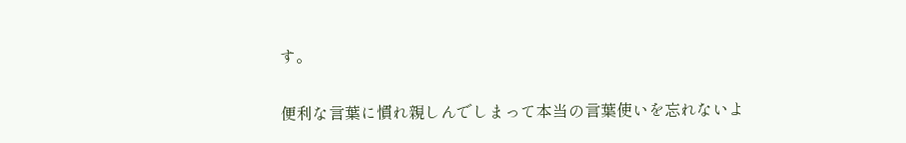す。

便利な言葉に慣れ親しんでしまって本当の言葉使いを忘れないよ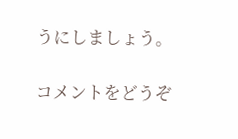うにしましょう。

コメントをどうぞ